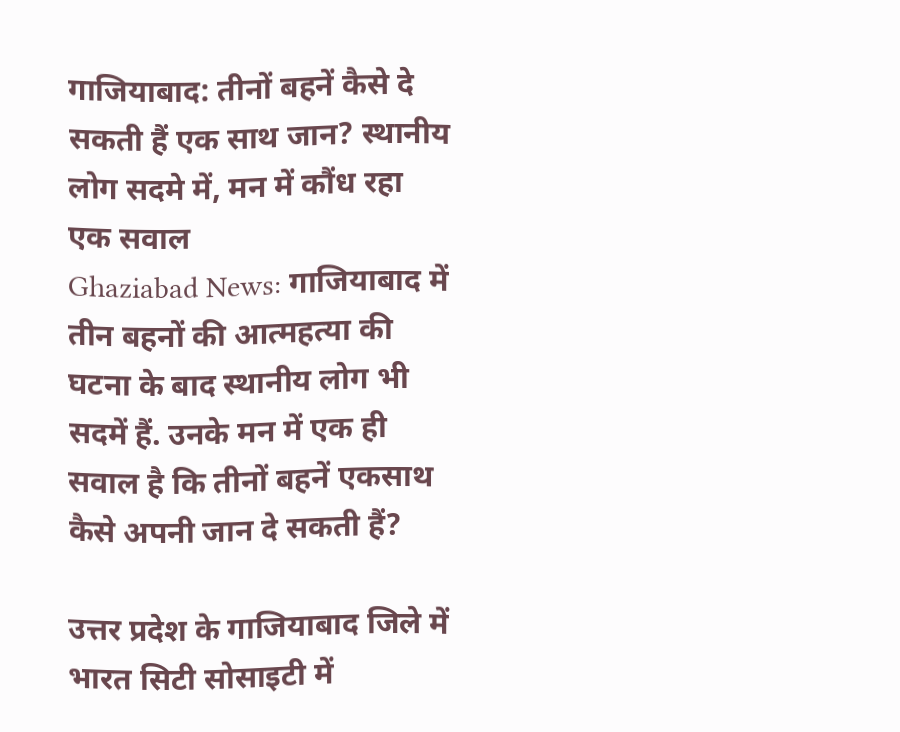गाजियाबाद: तीनों बहनें कैसे दे सकती हैं एक साथ जान? स्थानीय लोग सदमे में, मन में कौंध रहा एक सवाल
Ghaziabad News: गाजियाबाद में तीन बहनों की आत्महत्या की घटना के बाद स्थानीय लोग भी सदमें हैं. उनके मन में एक ही सवाल है कि तीनों बहनें एकसाथ कैसे अपनी जान दे सकती हैं?

उत्तर प्रदेश के गाजियाबाद जिले में भारत सिटी सोसाइटी में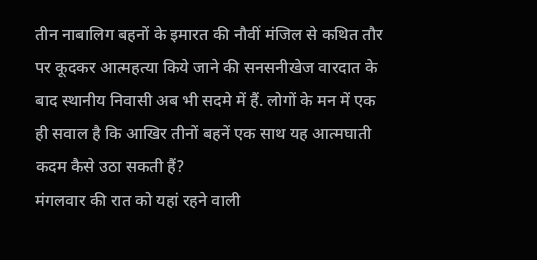तीन नाबालिग बहनों के इमारत की नौवीं मंजिल से कथित तौर पर कूदकर आत्महत्या किये जाने की सनसनीखेज वारदात के बाद स्थानीय निवासी अब भी सदमे में हैं. लोगों के मन में एक ही सवाल है कि आखिर तीनों बहनें एक साथ यह आत्मघाती कदम कैसे उठा सकती हैं?
मंगलवार की रात को यहां रहने वाली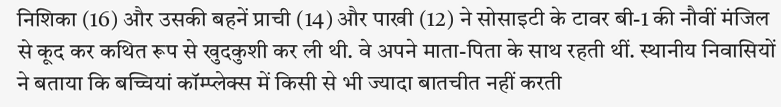निशिका (16) और उसकी बहनें प्राची (14) और पाखी (12) ने सोसाइटी के टावर बी-1 की नौवीं मंजिल से कूद कर कथित रूप से खुदकुशी कर ली थी. वे अपने माता-पिता के साथ रहती थीं. स्थानीय निवासियों ने बताया कि बच्चियां कॉम्प्लेक्स में किसी से भी ज्यादा बातचीत नहीं करती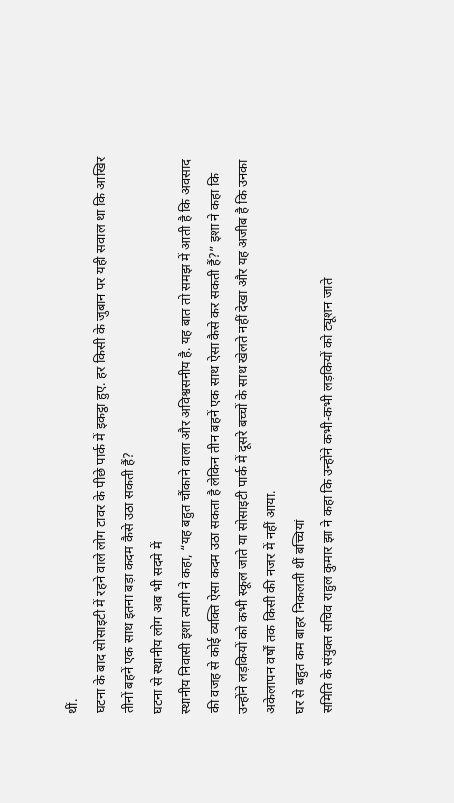थीं.
घटना के बाद सोसाइटी में रहने वाले लोग टावर के पीछे पार्क में इकट्ठा हुए. हर किसी के जुबान पर यही सवाल था कि आखिर तीनों बहनें एक साथ इतना बड़ा कदम कैसे उठा सकती हैं?
घटना से स्थानीय लोग अब भी सदमे में
स्थानीय निवासी इशा त्यागी ने कहा, “यह बहुत चौंकाने वाला और अविश्वसनीय है. यह बात तो समझ में आती है कि अवसाद की वजह से कोई व्यक्ति ऐसा कदम उठा सकता है लेकिन तीन बहनें एक साथ ऐसा कैसे कर सकती हैं?” इशा ने कहा कि उन्होंने लड़कियों को कभी स्कूल जाते या सोसाइटी पार्क में दूसरे बच्चों के साथ खेलते नहीं देखा और यह अजीब है कि उनका अकेलापन वर्षों तक किसी की नजर में नहीं आया.
घर से बहुत कम बाहर निकलती थीं बच्चियां
समिति के संयुक्त सचिव राहुल कुमार झा ने कहा कि उन्होंने कभी-कभी लड़कियों को ट्यूशन जाते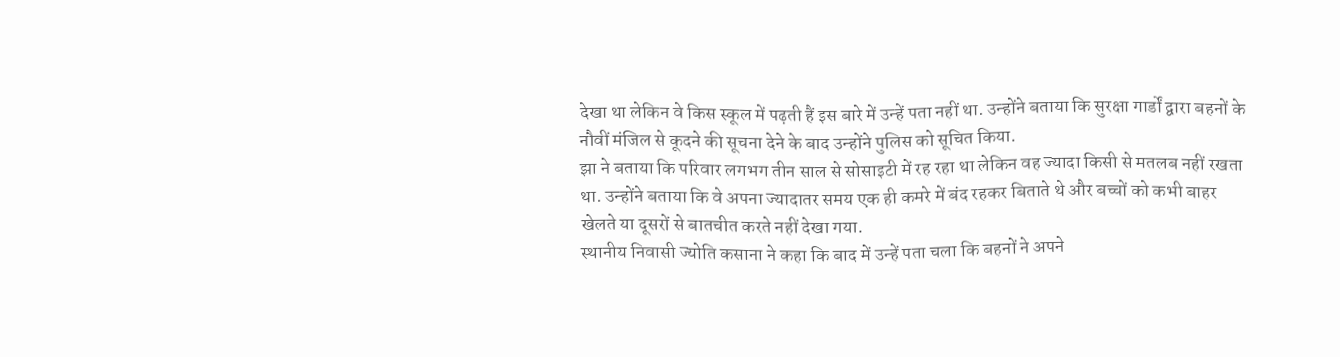देखा था लेकिन वे किस स्कूल में पढ़ती हैं इस बारे में उन्हें पता नहीं था. उन्होंने बताया कि सुरक्षा गार्डों द्वारा बहनों के नौवीं मंजिल से कूदने की सूचना देने के बाद उन्होंने पुलिस को सूचित किया.
झा ने बताया कि परिवार लगभग तीन साल से सोसाइटी में रह रहा था लेकिन वह ज्यादा किसी से मतलब नहीं रखता था. उन्होंने बताया कि वे अपना ज्यादातर समय एक ही कमरे में बंद रहकर बिताते थे और बच्चों को कभी बाहर खेलते या दूसरों से बातचीत करते नहीं देखा गया.
स्थानीय निवासी ज्योति कसाना ने कहा कि बाद में उन्हें पता चला कि बहनों ने अपने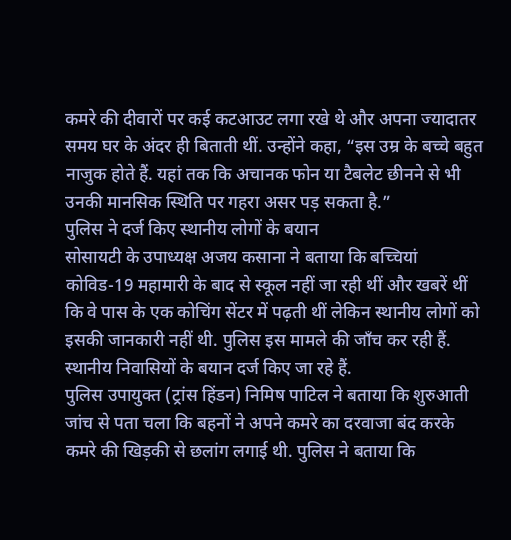कमरे की दीवारों पर कई कटआउट लगा रखे थे और अपना ज्यादातर समय घर के अंदर ही बिताती थीं. उन्होंने कहा, “इस उम्र के बच्चे बहुत नाजुक होते हैं. यहां तक कि अचानक फोन या टैबलेट छीनने से भी उनकी मानसिक स्थिति पर गहरा असर पड़ सकता है.”
पुलिस ने दर्ज किए स्थानीय लोगों के बयान
सोसायटी के उपाध्यक्ष अजय कसाना ने बताया कि बच्चियां कोविड-19 महामारी के बाद से स्कूल नहीं जा रही थीं और खबरें थीं कि वे पास के एक कोचिंग सेंटर में पढ़ती थीं लेकिन स्थानीय लोगों को इसकी जानकारी नहीं थी. पुलिस इस मामले की जाँच कर रही हैं. स्थानीय निवासियों के बयान दर्ज किए जा रहे हैं.
पुलिस उपायुक्त (ट्रांस हिंडन) निमिष पाटिल ने बताया कि शुरुआती जांच से पता चला कि बहनों ने अपने कमरे का दरवाजा बंद करके कमरे की खिड़की से छलांग लगाई थी. पुलिस ने बताया कि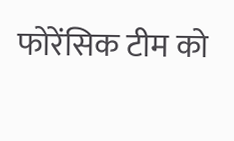फोरेंसिक टीम को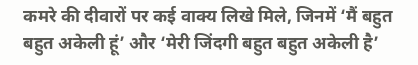कमरे की दीवारों पर कई वाक्य लिखे मिले, जिनमें ‘मैं बहुत बहुत अकेली हूं’ और ‘मेरी जिंदगी बहुत बहुत अकेली है’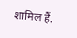शामिल हैं.